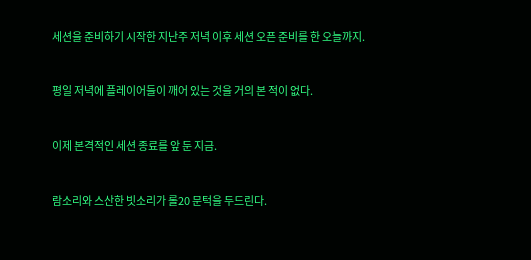세션을 준비하기 시작한 지난주 저녁 이후 세션 오픈 준비를 한 오늘까지.


평일 저녁에 플레이어들이 깨어 있는 것을 거의 본 적이 없다.


이제 본격적인 세션 종료를 앞 둔 지금.


람소리와 스산한 빗소리가 롤20 문턱을 두드린다.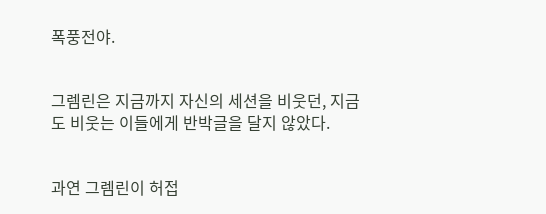폭풍전야.


그렘린은 지금까지 자신의 세션을 비웃던, 지금도 비웃는 이들에게 반박글을 달지 않았다.


과연 그렘린이 허접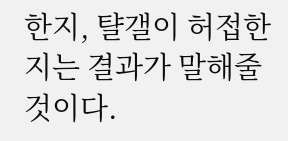한지, 턀갤이 허접한지는 결과가 말해줄 것이다.